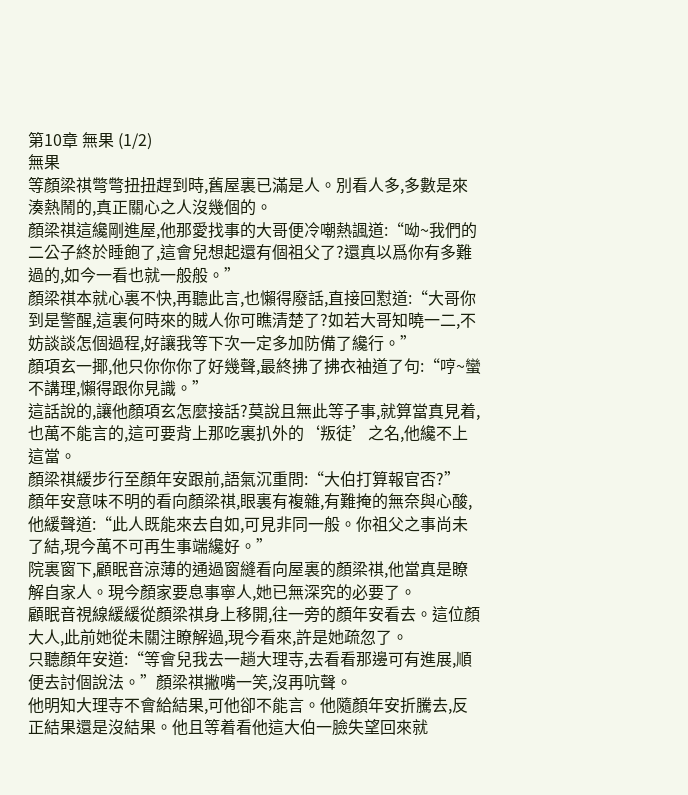第10章 無果 (1/2)
無果
等顏梁祺彆彆扭扭趕到時,舊屋裏已滿是人。別看人多,多數是來湊熱鬧的,真正關心之人沒幾個的。
顏梁祺這纔剛進屋,他那愛找事的大哥便冷嘲熱諷道:“呦~我們的二公子終於睡飽了,這會兒想起還有個祖父了?還真以爲你有多難過的,如今一看也就一般般。”
顏梁祺本就心裏不快,再聽此言,也懶得廢話,直接回懟道:“大哥你到是警醒,這裏何時來的賊人你可瞧清楚了?如若大哥知曉一二,不妨談談怎個過程,好讓我等下次一定多加防備了纔行。”
顏項玄一揶,他只你你你了好幾聲,最終拂了拂衣袖道了句:“哼~蠻不講理,懶得跟你見識。”
這話說的,讓他顏項玄怎麼接話?莫說且無此等子事,就算當真見着,也萬不能言的,這可要背上那吃裏扒外的‘叛徒’之名,他纔不上這當。
顏梁祺緩步行至顏年安跟前,語氣沉重問:“大伯打算報官否?”
顏年安意味不明的看向顏梁祺,眼裏有複雜,有難掩的無奈與心酸,他緩聲道:“此人既能來去自如,可見非同一般。你祖父之事尚未了結,現今萬不可再生事端纔好。”
院裏窗下,顧眠音涼薄的通過窗縫看向屋裏的顏梁祺,他當真是瞭解自家人。現今顏家要息事寧人,她已無深究的必要了。
顧眠音視線緩緩從顏梁祺身上移開,往一旁的顏年安看去。這位顏大人,此前她從未關注瞭解過,現今看來,許是她疏忽了。
只聽顏年安道:“等會兒我去一趟大理寺,去看看那邊可有進展,順便去討個說法。”顏梁祺撇嘴一笑,沒再吭聲。
他明知大理寺不會給結果,可他卻不能言。他隨顏年安折騰去,反正結果還是沒結果。他且等着看他這大伯一臉失望回來就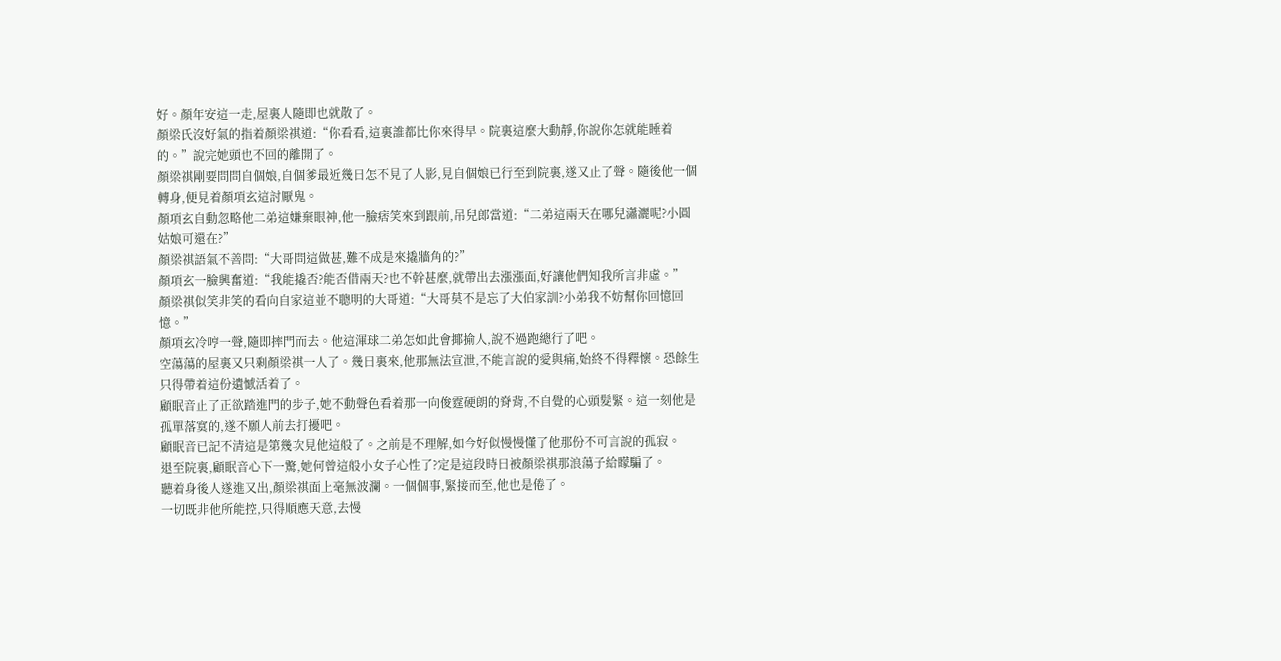好。顏年安這一走,屋裏人隨即也就散了。
顏梁氏沒好氣的指着顏梁祺道:“你看看,這裏誰都比你來得早。院裏這麼大動靜,你說你怎就能睡着的。”說完她頭也不回的離開了。
顏梁祺剛要問問自個娘,自個爹最近幾日怎不見了人影,見自個娘已行至到院裏,遂又止了聲。隨後他一個轉身,便見着顏項玄這討厭鬼。
顏項玄自動忽略他二弟這嫌棄眼神,他一臉痞笑來到跟前,吊兒郎當道:“二弟這兩天在哪兒瀟灑呢?小圓姑娘可還在?”
顏梁祺語氣不善問:“大哥問這做甚,難不成是來撬牆角的?”
顏項玄一臉興奮道:“我能撬否?能否借兩天?也不幹甚麼,就帶出去漲漲面,好讓他們知我所言非虛。”
顏梁祺似笑非笑的看向自家這並不聰明的大哥道:“大哥莫不是忘了大伯家訓?小弟我不妨幫你回憶回憶。”
顏項玄冷哼一聲,隨即摔門而去。他這渾球二弟怎如此會揶揄人,說不過跑總行了吧。
空蕩蕩的屋裏又只剩顏梁祺一人了。幾日裏來,他那無法宣泄,不能言說的愛與痛,始終不得釋懷。恐餘生只得帶着這份遺憾活着了。
顧眠音止了正欲踏進門的步子,她不動聲色看着那一向俊霆硬朗的脊背,不自覺的心頭髮緊。這一刻他是孤單落寞的,遂不願人前去打擾吧。
顧眠音已記不清這是第幾次見他這般了。之前是不理解,如今好似慢慢懂了他那份不可言說的孤寂。
退至院裏,顧眠音心下一驚,她何曾這般小女子心性了?定是這段時日被顏梁祺那浪蕩子給矇騙了。
聽着身後人遂進又出,顏梁祺面上毫無波瀾。一個個事,緊接而至,他也是倦了。
一切既非他所能控,只得順應天意,去慢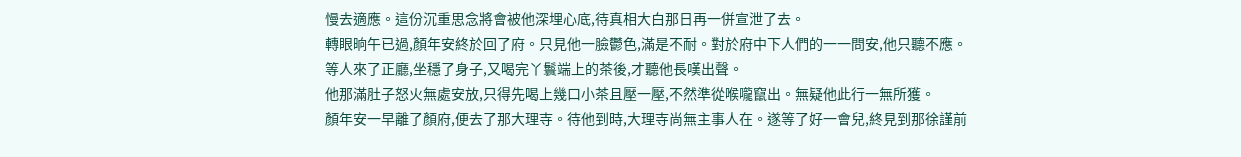慢去適應。這份沉重思念將會被他深埋心底,待真相大白那日再一併宣泄了去。
轉眼晌午已過,顏年安終於回了府。只見他一臉鬱色,滿是不耐。對於府中下人們的一一問安,他只聽不應。
等人來了正廳,坐穩了身子,又喝完丫鬟端上的茶後,才聽他長嘆出聲。
他那滿肚子怒火無處安放,只得先喝上幾口小茶且壓一壓,不然準從喉嚨竄出。無疑他此行一無所獲。
顏年安一早離了顏府,便去了那大理寺。待他到時,大理寺尚無主事人在。遂等了好一會兒,終見到那徐謹前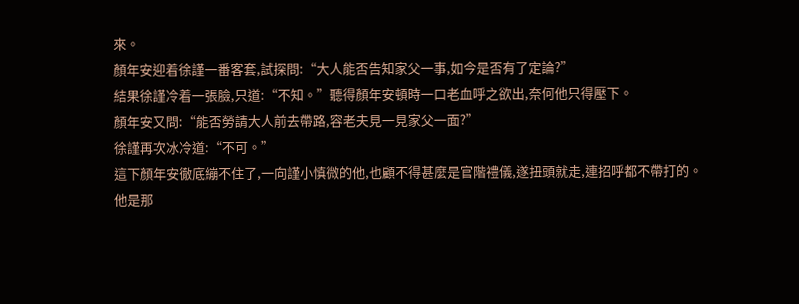來。
顏年安迎着徐謹一番客套,試探問:“大人能否告知家父一事,如今是否有了定論?”
結果徐謹冷着一張臉,只道:“不知。”聽得顏年安頓時一口老血呼之欲出,奈何他只得壓下。
顏年安又問:“能否勞請大人前去帶路,容老夫見一見家父一面?”
徐謹再次冰冷道:“不可。”
這下顏年安徹底繃不住了,一向謹小慎微的他,也顧不得甚麼是官階禮儀,遂扭頭就走,連招呼都不帶打的。
他是那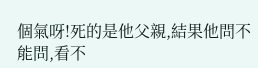個氣呀!死的是他父親,結果他問不能問,看不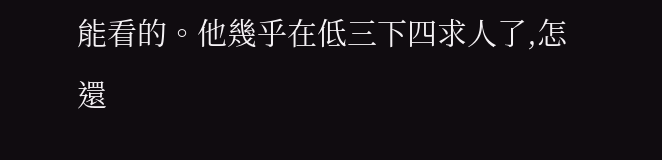能看的。他幾乎在低三下四求人了,怎還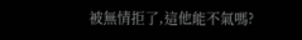被無情拒了,這他能不氣嗎?